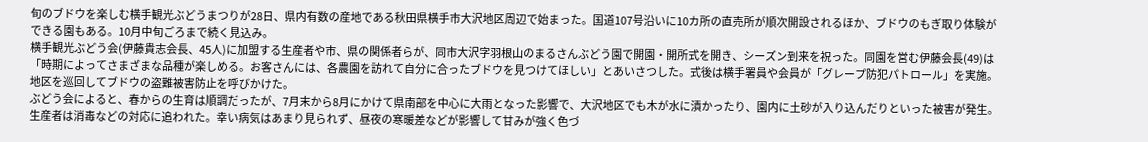旬のブドウを楽しむ横手観光ぶどうまつりが28日、県内有数の産地である秋田県横手市大沢地区周辺で始まった。国道107号沿いに10カ所の直売所が順次開設されるほか、ブドウのもぎ取り体験ができる園もある。10月中旬ごろまで続く見込み。
横手観光ぶどう会(伊藤貴志会長、45人)に加盟する生産者や市、県の関係者らが、同市大沢字羽根山のまるさんぶどう園で開園・開所式を開き、シーズン到来を祝った。同園を営む伊藤会長(49)は「時期によってさまざまな品種が楽しめる。お客さんには、各農園を訪れて自分に合ったブドウを見つけてほしい」とあいさつした。式後は横手署員や会員が「グレープ防犯パトロール」を実施。地区を巡回してブドウの盗難被害防止を呼びかけた。
ぶどう会によると、春からの生育は順調だったが、7月末から8月にかけて県南部を中心に大雨となった影響で、大沢地区でも木が水に漬かったり、園内に土砂が入り込んだりといった被害が発生。生産者は消毒などの対応に追われた。幸い病気はあまり見られず、昼夜の寒暖差などが影響して甘みが強く色づ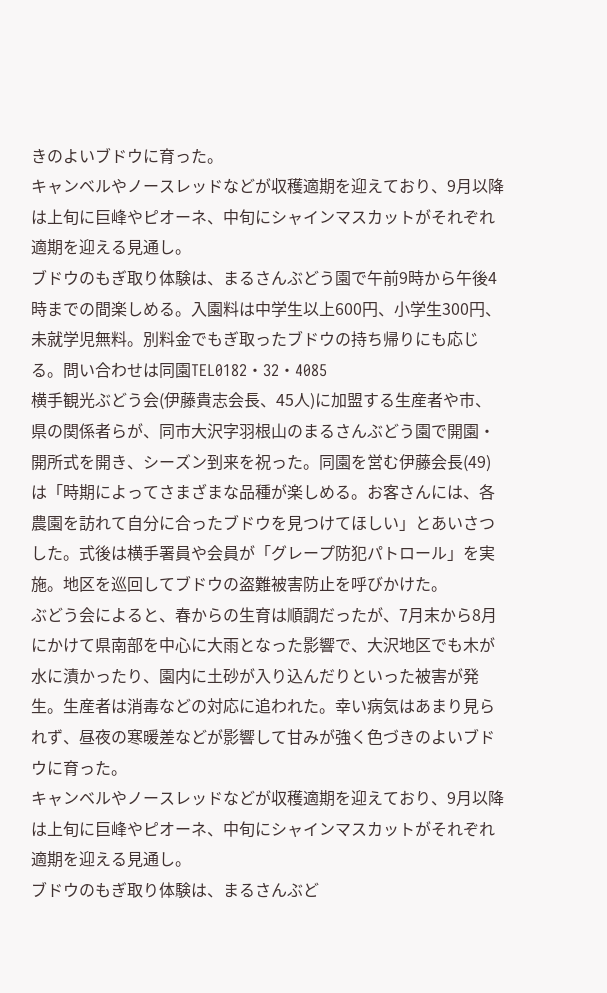きのよいブドウに育った。
キャンベルやノースレッドなどが収穫適期を迎えており、9月以降は上旬に巨峰やピオーネ、中旬にシャインマスカットがそれぞれ適期を迎える見通し。
ブドウのもぎ取り体験は、まるさんぶどう園で午前9時から午後4時までの間楽しめる。入園料は中学生以上600円、小学生300円、未就学児無料。別料金でもぎ取ったブドウの持ち帰りにも応じる。問い合わせは同園TEL0182・32・4085
横手観光ぶどう会(伊藤貴志会長、45人)に加盟する生産者や市、県の関係者らが、同市大沢字羽根山のまるさんぶどう園で開園・開所式を開き、シーズン到来を祝った。同園を営む伊藤会長(49)は「時期によってさまざまな品種が楽しめる。お客さんには、各農園を訪れて自分に合ったブドウを見つけてほしい」とあいさつした。式後は横手署員や会員が「グレープ防犯パトロール」を実施。地区を巡回してブドウの盗難被害防止を呼びかけた。
ぶどう会によると、春からの生育は順調だったが、7月末から8月にかけて県南部を中心に大雨となった影響で、大沢地区でも木が水に漬かったり、園内に土砂が入り込んだりといった被害が発生。生産者は消毒などの対応に追われた。幸い病気はあまり見られず、昼夜の寒暖差などが影響して甘みが強く色づきのよいブドウに育った。
キャンベルやノースレッドなどが収穫適期を迎えており、9月以降は上旬に巨峰やピオーネ、中旬にシャインマスカットがそれぞれ適期を迎える見通し。
ブドウのもぎ取り体験は、まるさんぶど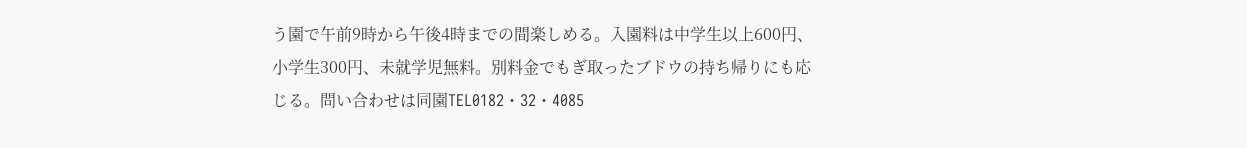う園で午前9時から午後4時までの間楽しめる。入園料は中学生以上600円、小学生300円、未就学児無料。別料金でもぎ取ったブドウの持ち帰りにも応じる。問い合わせは同園TEL0182・32・4085